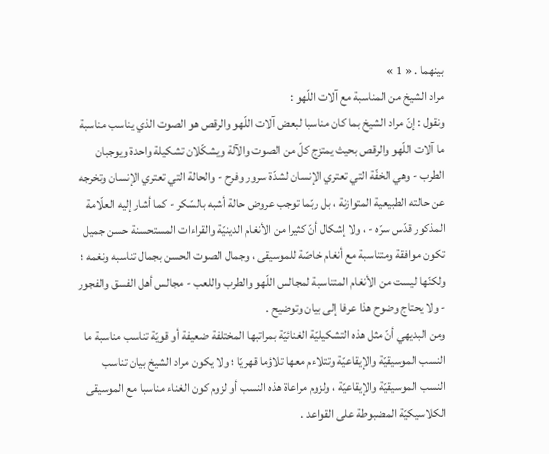بينهما . « 1 »
مراد الشيخ من المناسبة مع آلات اللّهو :
ونقول : إنّ مراد الشيخ بما كان مناسبا لبعض آلات اللّهو والرقص هو الصوت الذي يناسب مناسبة ما آلات اللّهو والرقص بحيث يمتزج كلّ من الصوت والآلة ويشكّلان تشكيلة واحدة ويوجبان الطرب - وهي الخفّة التي تعتري الإنسان لشدّة سرور وفرح - والحالة التي تعتري الإنسان وتخرجه عن حالته الطبيعية المتوازنة ، بل ربّما توجب عروض حالة أشبه بالسّكر - كما أشار إليه العلّامة المذكور قدّس سرّه - ، ولا إشكال أنّ كثيرا من الأنغام الدينيّة والقراءات المستحسنة حسن جميل تكون موافقة ومتناسبة مع أنغام خاصّة للموسيقى ، وجمال الصوت الحسن بجمال تناسبه ونغمه ؛ ولكنّها ليست من الأنغام المتناسبة لمجالس اللّهو والطرب واللعب - مجالس أهل الفسق والفجور - ولا يحتاج وضوح هذا عرفا إلى بيان وتوضيح .
ومن البديهي أنّ مثل هذه التشكيليّة الغنائيّة بمراتبها المختلفة ضعيفة أو قويّة تناسب مناسبة ما النسب الموسيقيّة والإيقاعيّة وتتلاءم معها تلاؤما قهريّا ؛ ولا يكون مراد الشيخ بيان تناسب النسب الموسيقيّة والإيقاعيّة ، ولزوم مراعاة هذه النسب أو لزوم كون الغناء مناسبا مع الموسيقى الكلاسيكيّة المضبوطة على القواعد .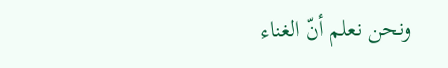ونحن نعلم أنّ الغناء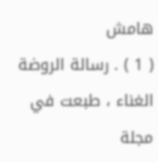هامش
( 1 ) . رسالة الروضة الغناء ، طبعت في مجلة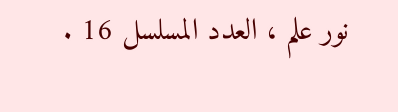نور علم ، العدد المسلسل 16 .